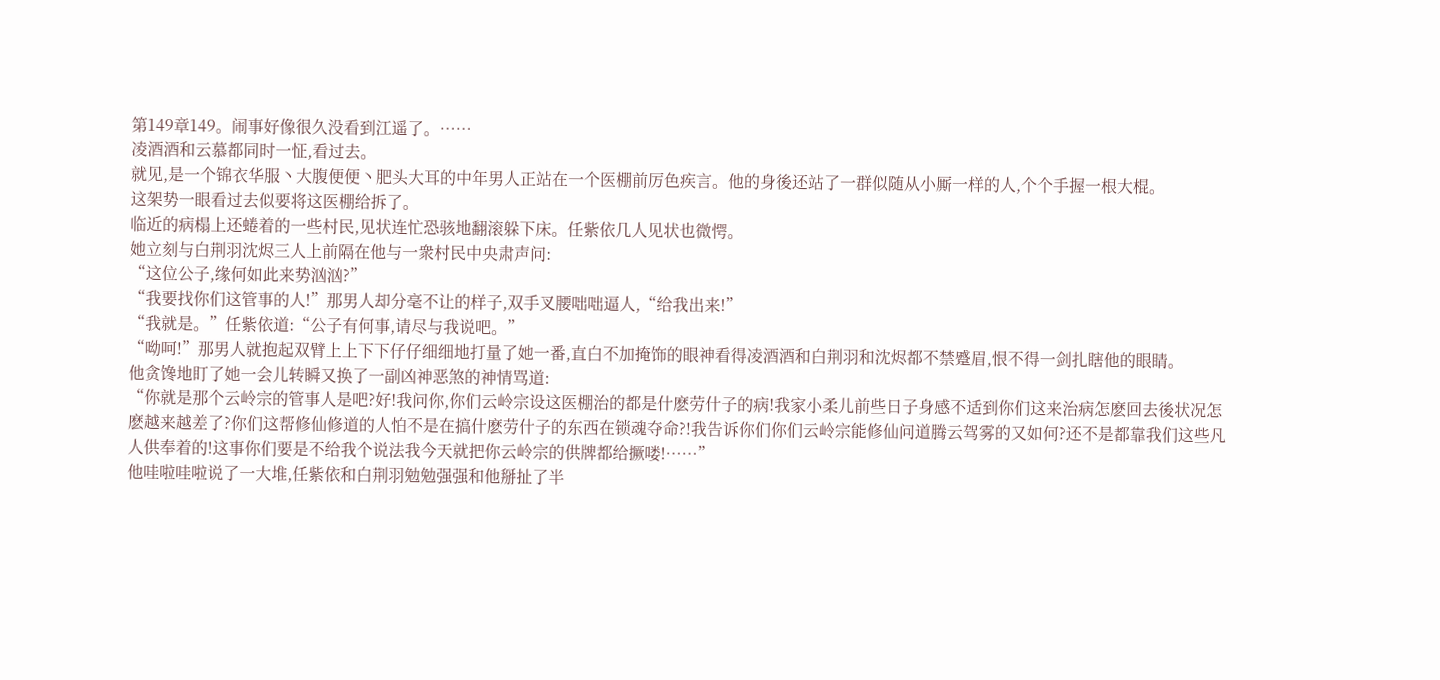第149章149。闹事好像很久没看到江遥了。……
凌酒酒和云慕都同时一怔,看过去。
就见,是一个锦衣华服丶大腹便便丶肥头大耳的中年男人正站在一个医棚前厉色疾言。他的身後还站了一群似随从小厮一样的人,个个手握一根大棍。
这架势一眼看过去似要将这医棚给拆了。
临近的病榻上还蜷着的一些村民,见状连忙恐骇地翻滚躲下床。任紫依几人见状也微愕。
她立刻与白荆羽沈烬三人上前隔在他与一衆村民中央肃声问:
“这位公子,缘何如此来势汹汹?”
“我要找你们这管事的人!”那男人却分毫不让的样子,双手叉腰咄咄逼人,“给我出来!”
“我就是。”任紫依道:“公子有何事,请尽与我说吧。”
“呦呵!”那男人就抱起双臂上上下下仔仔细细地打量了她一番,直白不加掩饰的眼神看得凌酒酒和白荆羽和沈烬都不禁蹙眉,恨不得一剑扎瞎他的眼睛。
他贪馋地盯了她一会儿转瞬又换了一副凶神恶煞的神情骂道:
“你就是那个云岭宗的管事人是吧?好!我问你,你们云岭宗设这医棚治的都是什麽劳什子的病!我家小柔儿前些日子身感不适到你们这来治病怎麽回去後状况怎麽越来越差了?你们这帮修仙修道的人怕不是在搞什麽劳什子的东西在锁魂夺命?!我告诉你们你们云岭宗能修仙问道腾云驾雾的又如何?还不是都靠我们这些凡人供奉着的!这事你们要是不给我个说法我今天就把你云岭宗的供牌都给撅喽!……”
他哇啦哇啦说了一大堆,任紫依和白荆羽勉勉强强和他掰扯了半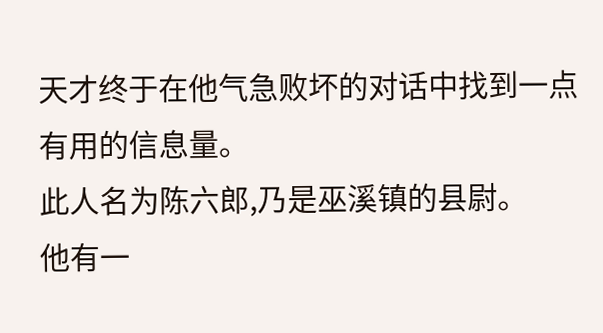天才终于在他气急败坏的对话中找到一点有用的信息量。
此人名为陈六郎,乃是巫溪镇的县尉。
他有一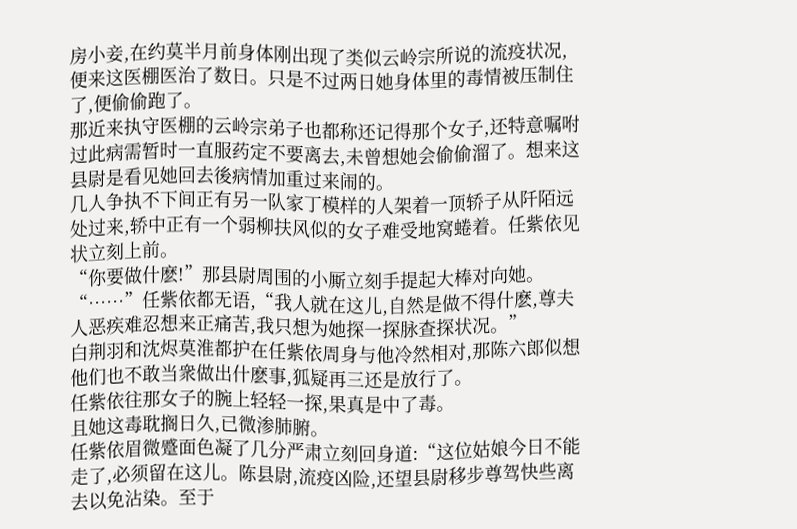房小妾,在约莫半月前身体刚出现了类似云岭宗所说的流疫状况,便来这医棚医治了数日。只是不过两日她身体里的毒情被压制住了,便偷偷跑了。
那近来执守医棚的云岭宗弟子也都称还记得那个女子,还特意嘱咐过此病需暂时一直服药定不要离去,未曾想她会偷偷溜了。想来这县尉是看见她回去後病情加重过来闹的。
几人争执不下间正有另一队家丁模样的人架着一顶轿子从阡陌远处过来,轿中正有一个弱柳扶风似的女子难受地窝蜷着。任紫依见状立刻上前。
“你要做什麽!”那县尉周围的小厮立刻手提起大棒对向她。
“……”任紫依都无语,“我人就在这儿,自然是做不得什麽,尊夫人恶疾难忍想来正痛苦,我只想为她探一探脉查探状况。”
白荆羽和沈烬莫淮都护在任紫依周身与他冷然相对,那陈六郎似想他们也不敢当衆做出什麽事,狐疑再三还是放行了。
任紫依往那女子的腕上轻轻一探,果真是中了毒。
且她这毒耽搁日久,已微渗肺腑。
任紫依眉微蹙面色凝了几分严肃立刻回身道:“这位姑娘今日不能走了,必须留在这儿。陈县尉,流疫凶险,还望县尉移步尊驾快些离去以免沾染。至于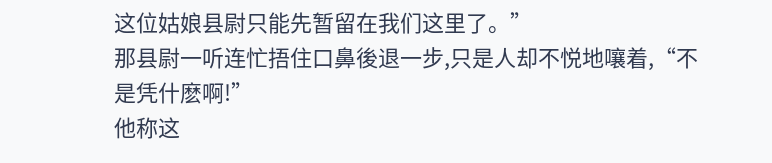这位姑娘县尉只能先暂留在我们这里了。”
那县尉一听连忙捂住口鼻後退一步,只是人却不悦地嚷着,“不是凭什麽啊!”
他称这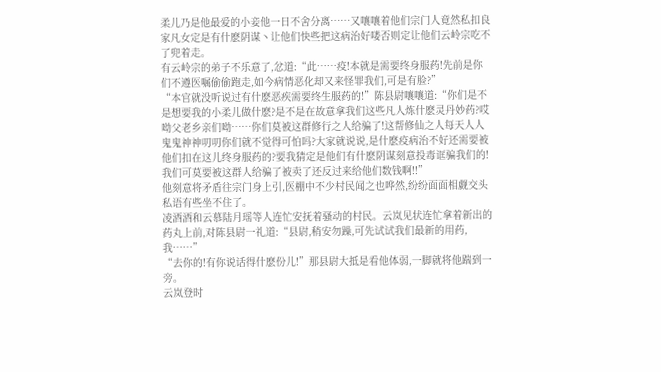柔儿乃是他最爱的小妾他一日不舍分离……又嚷嚷着他们宗门人竟然私扣良家凡女定是有什麽阴谋丶让他们快些把这病治好喽否则定让他们云岭宗吃不了兜着走。
有云岭宗的弟子不乐意了,忿道:“此……疫!本就是需要终身服药!先前是你们不遵医嘱偷偷跑走,如今病情恶化却又来怪罪我们,可是有脸?”
“本官就没听说过有什麽恶疾需要终生服药的!”陈县尉嚷嚷道:“你们是不是想要我的小柔儿做什麽?是不是在故意拿我们这些凡人炼什麽灵丹妙药?哎呦父老乡亲们呦……你们莫被这群修行之人给骗了!这帮修仙之人每天人人鬼鬼神神叨叨你们就不觉得可怕吗?大家就说说,是什麽疫病治不好还需要被他们扣在这儿终身服药的?要我猜定是他们有什麽阴谋刻意投毒诓骗我们的!我们可莫要被这群人给骗了被卖了还反过来给他们数钱啊!!”
他刻意将矛盾往宗门身上引,医棚中不少村民闻之也哗然,纷纷面面相觑交头私语有些坐不住了。
凌酒酒和云慕陆月瑶等人连忙安抚着骚动的村民。云岚见状连忙拿着新出的药丸上前,对陈县尉一礼道:“县尉,稍安勿躁,可先试试我们最新的用药,我……”
“去你的!有你说话得什麽份儿!”那县尉大抵是看他体弱,一脚就将他踹到一旁。
云岚登时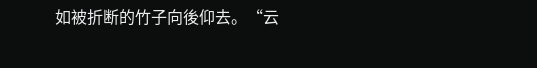如被折断的竹子向後仰去。“云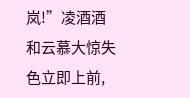岚!”凌酒酒和云慕大惊失色立即上前,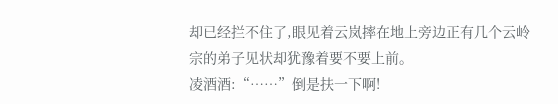却已经拦不住了,眼见着云岚摔在地上旁边正有几个云岭宗的弟子见状却犹豫着要不要上前。
凌酒酒:“……”倒是扶一下啊!